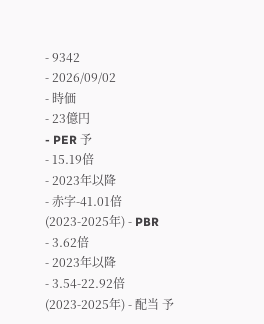- 9342
- 2026/09/02
- 時価
- 23億円
- PER 予
- 15.19倍
- 2023年以降
- 赤字-41.01倍
(2023-2025年) - PBR
- 3.62倍
- 2023年以降
- 3.54-22.92倍
(2023-2025年) - 配当 予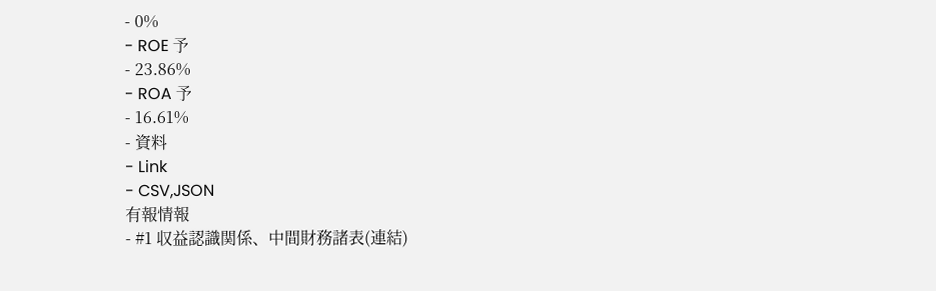- 0%
- ROE 予
- 23.86%
- ROA 予
- 16.61%
- 資料
- Link
- CSV,JSON
有報情報
- #1 収益認識関係、中間財務諸表(連結)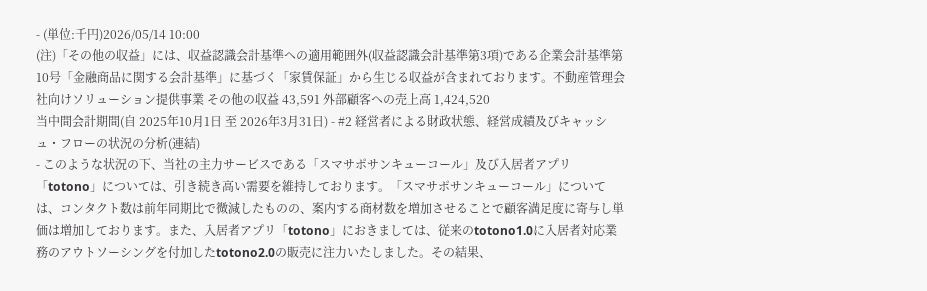- (単位:千円)2026/05/14 10:00
(注)「その他の収益」には、収益認識会計基準への適用範囲外(収益認識会計基準第3項)である企業会計基準第10号「金融商品に関する会計基準」に基づく「家賃保証」から生じる収益が含まれております。不動産管理会社向けソリューション提供事業 その他の収益 43,591 外部顧客への売上高 1,424,520
当中間会計期間(自 2025年10月1日 至 2026年3月31日) - #2 経営者による財政状態、経営成績及びキャッシュ・フローの状況の分析(連結)
- このような状況の下、当社の主力サービスである「スマサポサンキューコール」及び入居者アプリ「totono」については、引き続き高い需要を維持しております。「スマサポサンキューコール」については、コンタクト数は前年同期比で微減したものの、案内する商材数を増加させることで顧客満足度に寄与し単価は増加しております。また、入居者アプリ「totono」におきましては、従来のtotono1.0に入居者対応業務のアウトソーシングを付加したtotono2.0の販売に注力いたしました。その結果、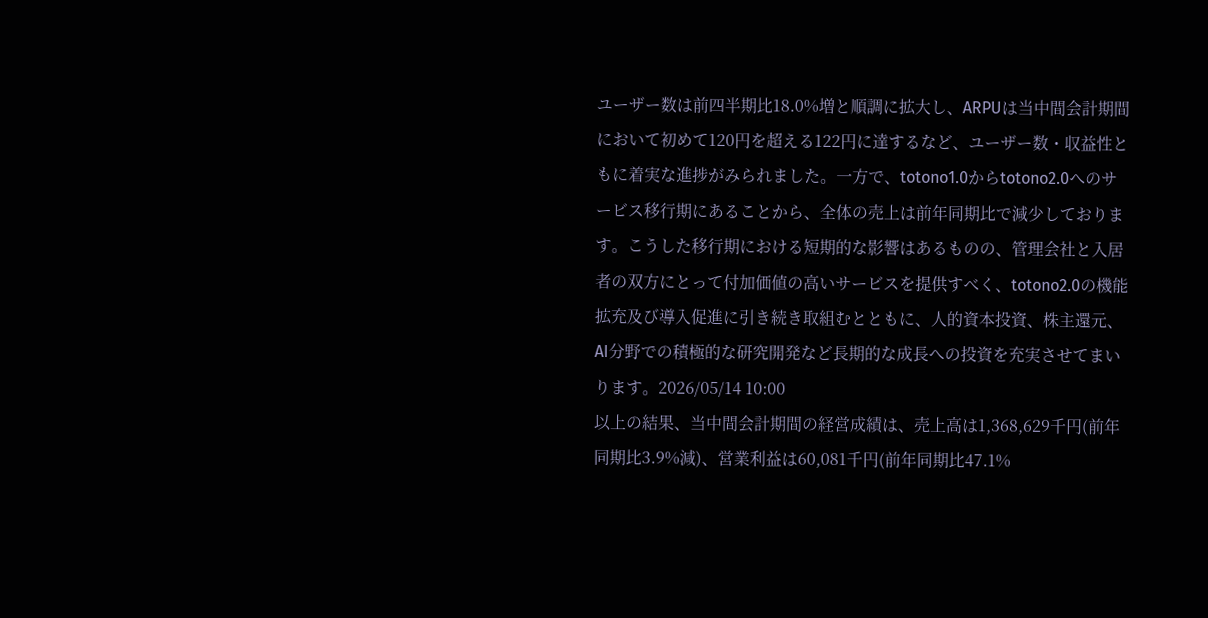ユーザー数は前四半期比18.0%増と順調に拡大し、ARPUは当中間会計期間において初めて120円を超える122円に達するなど、ユーザー数・収益性ともに着実な進捗がみられました。一方で、totono1.0からtotono2.0へのサービス移行期にあることから、全体の売上は前年同期比で減少しております。こうした移行期における短期的な影響はあるものの、管理会社と入居者の双方にとって付加価値の高いサービスを提供すべく、totono2.0の機能拡充及び導入促進に引き続き取組むとともに、人的資本投資、株主還元、AI分野での積極的な研究開発など長期的な成長への投資を充実させてまいります。2026/05/14 10:00
以上の結果、当中間会計期間の経営成績は、売上高は1,368,629千円(前年同期比3.9%減)、営業利益は60,081千円(前年同期比47.1%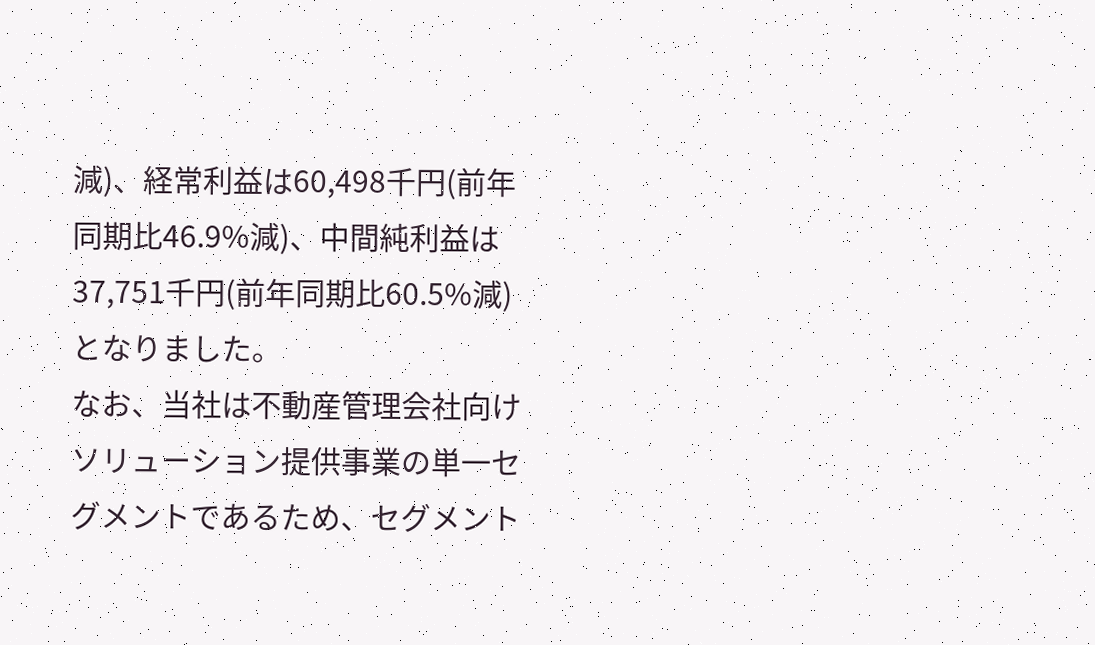減)、経常利益は60,498千円(前年同期比46.9%減)、中間純利益は37,751千円(前年同期比60.5%減)となりました。
なお、当社は不動産管理会社向けソリューション提供事業の単一セグメントであるため、セグメント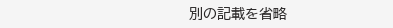別の記載を省略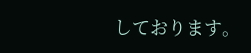しております。